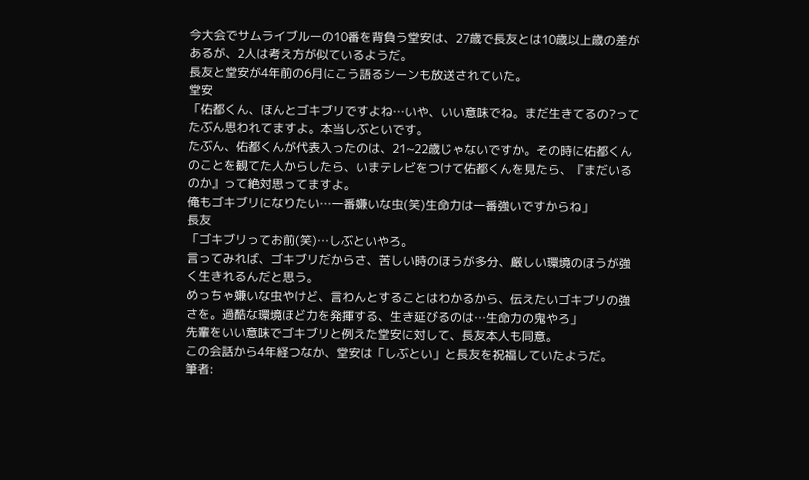今大会でサムライブルーの10番を背負う堂安は、27歳で長友とは10歳以上歳の差があるが、2人は考え方が似ているようだ。
長友と堂安が4年前の6月にこう語るシーンも放送されていた。
堂安
「佑都くん、ほんとゴキブリですよね…いや、いい意味でね。まだ生きてるの?ってたぶん思われてますよ。本当しぶといです。
たぶん、佑都くんが代表入ったのは、21~22歳じゃないですか。その時に佑都くんのことを観てた人からしたら、いまテレビをつけて佑都くんを見たら、『まだいるのか』って絶対思ってますよ。
俺もゴキブリになりたい…一番嫌いな虫(笑)生命力は一番強いですからね」
長友
「ゴキブリってお前(笑)…しぶといやろ。
言ってみれば、ゴキブリだからさ、苦しい時のほうが多分、厳しい環境のほうが強く生きれるんだと思う。
めっちゃ嫌いな虫やけど、言わんとすることはわかるから、伝えたいゴキブリの強さを。過酷な環境ほど力を発揮する、生き延びるのは…生命力の鬼やろ」
先輩をいい意味でゴキブリと例えた堂安に対して、長友本人も同意。
この会話から4年経つなか、堂安は「しぶとい」と長友を祝福していたようだ。
筆者: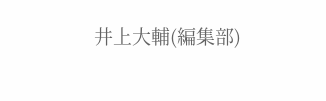井上大輔(編集部)